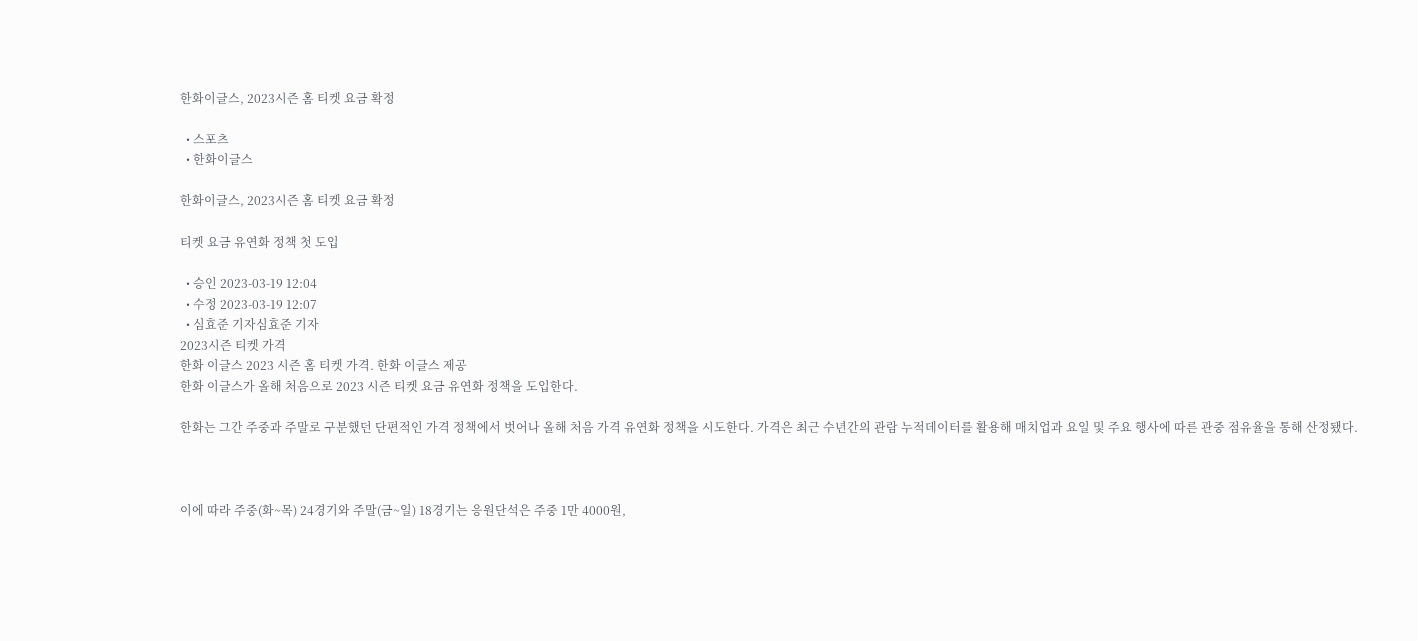한화이글스, 2023시즌 홈 티켓 요금 확정

  • 스포츠
  • 한화이글스

한화이글스, 2023시즌 홈 티켓 요금 확정

티켓 요금 유연화 정책 첫 도입

  • 승인 2023-03-19 12:04
  • 수정 2023-03-19 12:07
  • 심효준 기자심효준 기자
2023시즌 티켓 가격
한화 이글스 2023 시즌 홈 티켓 가격. 한화 이글스 제공
한화 이글스가 올해 처음으로 2023 시즌 티켓 요금 유연화 정책을 도입한다.

한화는 그간 주중과 주말로 구분했던 단편적인 가격 정책에서 벗어나 올해 처음 가격 유연화 정책을 시도한다. 가격은 최근 수년간의 관람 누적데이터를 활용해 매치업과 요일 및 주요 행사에 따른 관중 점유율을 통해 산정됐다.



이에 따라 주중(화~목) 24경기와 주말(금~일) 18경기는 응원단석은 주중 1만 4000원,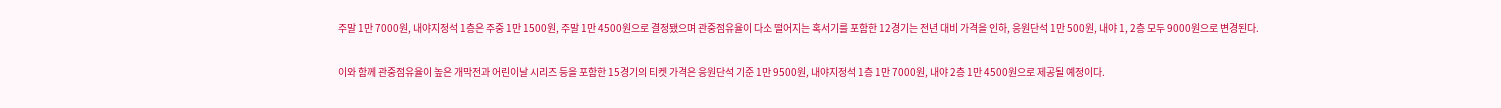주말 1만 7000원, 내야지정석 1층은 주중 1만 1500원, 주말 1만 4500원으로 결정됐으며 관중점유율이 다소 떨어지는 혹서기를 포함한 12경기는 전년 대비 가격을 인하, 응원단석 1만 500원, 내야 1, 2층 모두 9000원으로 변경된다.

이와 함께 관중점유율이 높은 개막전과 어린이날 시리즈 등을 포함한 15경기의 티켓 가격은 응원단석 기준 1만 9500원, 내야지정석 1층 1만 7000원, 내야 2층 1만 4500원으로 제공될 예정이다.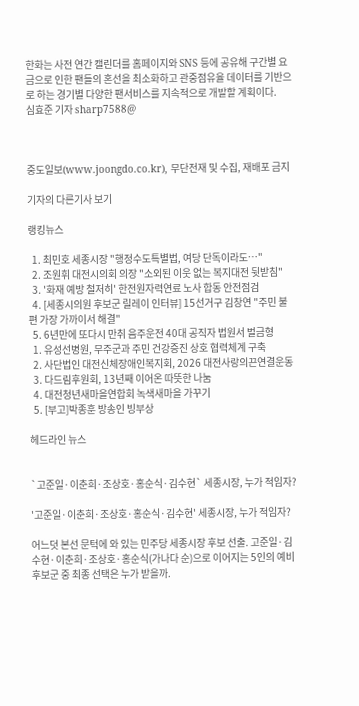한화는 사전 연간 캘린더를 홈페이지와 SNS 등에 공유해 구간별 요금으로 인한 팬들의 혼선을 최소화하고 관중점유율 데이터를 기반으로 하는 경기별 다양한 팬서비스를 지속적으로 개발할 계획이다.
심효준 기자 sharp7588@



중도일보(www.joongdo.co.kr), 무단전재 및 수집, 재배포 금지

기자의 다른기사 보기

랭킹뉴스

  1. 최민호 세종시장 "행정수도특별법, 여당 단독이라도…"
  2. 조원휘 대전시의회 의장 "소외된 이웃 없는 복지대전 뒷받침"
  3. '화재 예방 철저히' 한전원자력연료 노사 합동 안전점검
  4. [세종시의원 후보군 릴레이 인터뷰] 15선거구 김창연 "주민 불편 가장 가까이서 해결"
  5. 6년만에 또다시 만취 음주운전 40대 공직자 법원서 벌금형
  1. 유성선병원, 무주군과 주민 건강증진 상호 협력체계 구축
  2. 사단법인 대전신체장애인복지회, 2026 대전사랑의끈연결운동
  3. 다드림후원회, 13년째 이어온 따뜻한 나눔
  4. 대전청년새마을연합회 녹색새마을 가꾸기
  5. [부고]박종훈 방송인 빙부상

헤드라인 뉴스


`고준일·이춘희·조상호·홍순식·김수현` 세종시장, 누가 적임자?

'고준일·이춘희·조상호·홍순식·김수현' 세종시장, 누가 적임자?

어느덧 본선 문턱에 와 있는 민주당 세종시장 후보 선출. 고준일·김수현·이춘희·조상호·홍순식(가나다 순)으로 이어지는 5인의 예비후보군 중 최종 선택은 누가 받을까.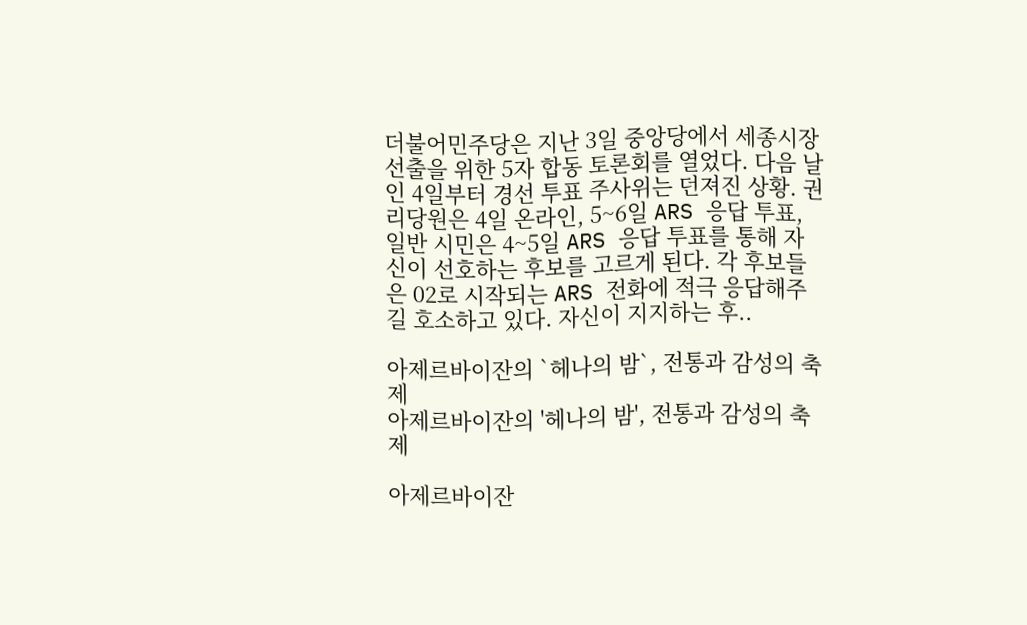더불어민주당은 지난 3일 중앙당에서 세종시장 선출을 위한 5자 합동 토론회를 열었다. 다음 날인 4일부터 경선 투표 주사위는 던져진 상황. 권리당원은 4일 온라인, 5~6일 ARS 응답 투표, 일반 시민은 4~5일 ARS 응답 투표를 통해 자신이 선호하는 후보를 고르게 된다. 각 후보들은 02로 시작되는 ARS 전화에 적극 응답해주길 호소하고 있다. 자신이 지지하는 후..

아제르바이잔의 `헤나의 밤`, 전통과 감성의 축제
아제르바이잔의 '헤나의 밤', 전통과 감성의 축제

아제르바이잔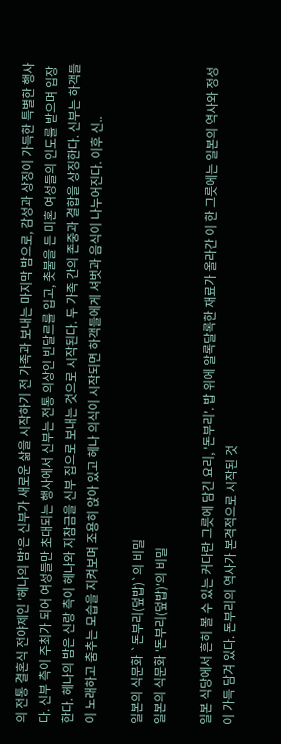의 전통 결혼식 전야제인 '헤나의 밤'은 신부가 새로운 삶을 시작하기 전 가족과 보내는 마지막 밤으로, 감성과 상징이 가득한 특별한 행사다. 신부 측이 주최가 되어 여성들만 초대되는 행사에서 신부는 전통 의상인 빈달르를 입고, 촛불을 든 미혼 여성들의 인도를 받으며 입장한다. 헤나의 밤은 신랑 측이 헤나와 지참금을 신부 집으로 보내는 것으로 시작된다. 두 가족 간의 존중과 결합을 상징한다. 신부는 하객들이 노래하고 춤추는 모습을 지켜보며 조용히 앉아 있고 헤나 의식이 시작되면 하객들에게 셔벗과 음식이 나누어진다. 이후 신..

일본의 식문화 `돈부리(덮밥)`의 비밀
일본의 식문화 '돈부리(덮밥)'의 비밀

일본 식당에서 흔히 볼 수 있는 커다란 그릇에 담긴 요리, '돈부리'. 밥 위에 알록달록한 재료가 올라간 이 한 그릇에는 일본의 역사와 정성이 가득 담겨 있다. 돈부리의 역사가 본격적으로 시작된 것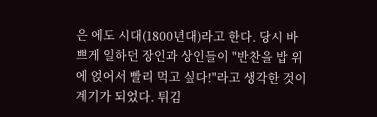은 에도 시대(1800년대)라고 한다. 당시 바쁘게 일하던 장인과 상인들이 "반찬을 밥 위에 얹어서 빨리 먹고 싶다!"라고 생각한 것이 계기가 되었다. 튀김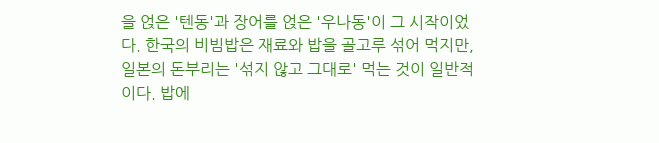을 얹은 '텐동'과 장어를 얹은 '우나동'이 그 시작이었다. 한국의 비빔밥은 재료와 밥을 골고루 섞어 먹지만, 일본의 돈부리는 '섞지 않고 그대로' 먹는 것이 일반적이다. 밥에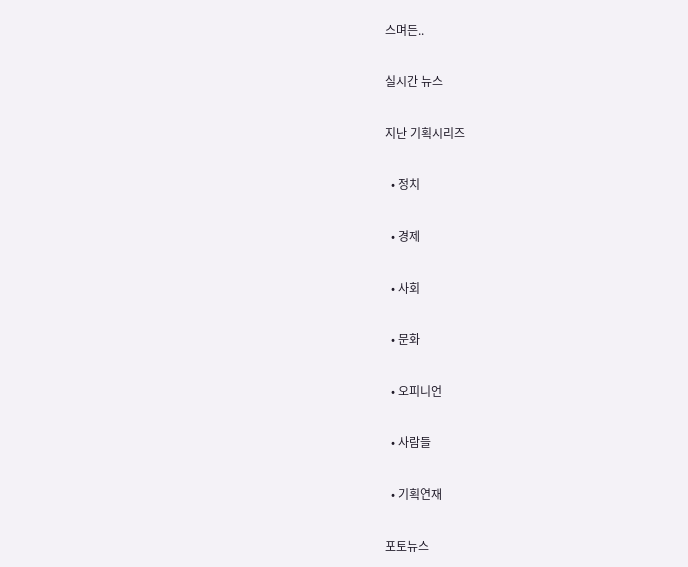스며든..

실시간 뉴스

지난 기획시리즈

  • 정치

  • 경제

  • 사회

  • 문화

  • 오피니언

  • 사람들

  • 기획연재

포토뉴스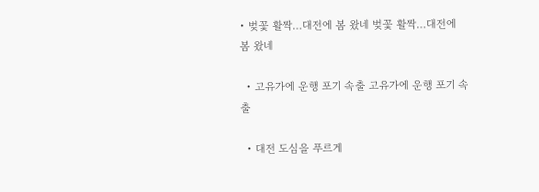• 벚꽃 활짝…대전에 봄 왔네 벚꽃 활짝…대전에 봄 왔네

  • 고유가에 운행 포기 속출 고유가에 운행 포기 속출

  • 대전 도심을 푸르게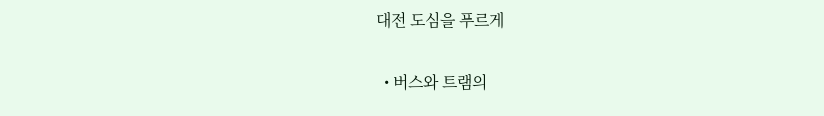대전 도심을 푸르게

  • 버스와 트램의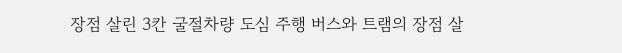장점 살린 3칸 굴절차량 도심 주행 버스와 트램의 장점 살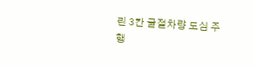린 3칸 굴절차량 도심 주행